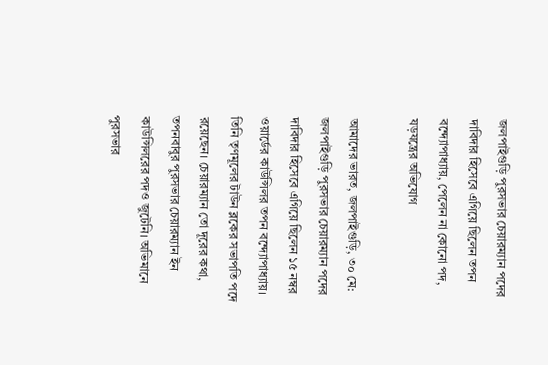জলপাইগুড়ি পুরসভার চেয়ারম্যান পদের দাবিদার হিসেবে এগিয়ে ছিলেন তপন বন্দ্যোপাধ্যায়, পেলেন না কোনো পদ, যড়যন্ত্রের অভিযোগ

আমাদের ভারত, জলপাইগুড়ি, ৩০ মে: জলপাইগুড়ি পুরসভার চেয়ারম্যান পদের দাবিদার হিসেবে এগিয়ে ছিলেন ১৫ নম্বর ওয়ার্ডের কাউন্সিলর তপন বন্দ্যোপাধ্যায়। তিনি তৃণমূলের টাউন ব্লকের সভাপতি পদে রয়েছেন। চেয়ারম্যান তো দূরের কথা, তপনবাবুর পুরসভার চেয়ারম্যান ইন কাউন্সিলরের পদও জুটেনি। অভিমানে পুরসভার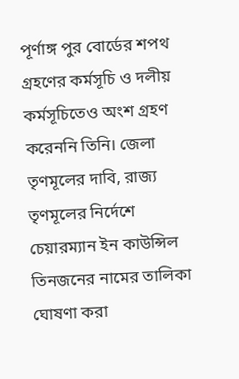পূর্ণাঙ্গ পুর বোর্ডের শপথ গ্রহণের কর্মসূচি ও দলীয় কর্মসূচিতেও অংশ গ্রহণ করেননি তিনি। জেলা তৃণমূলের দাবি, রাজ্য তৃণমূলের নির্দেশে চেয়ারম্যান ইন কাউন্সিল তিনজনের নামের তালিকা ঘোষণা করা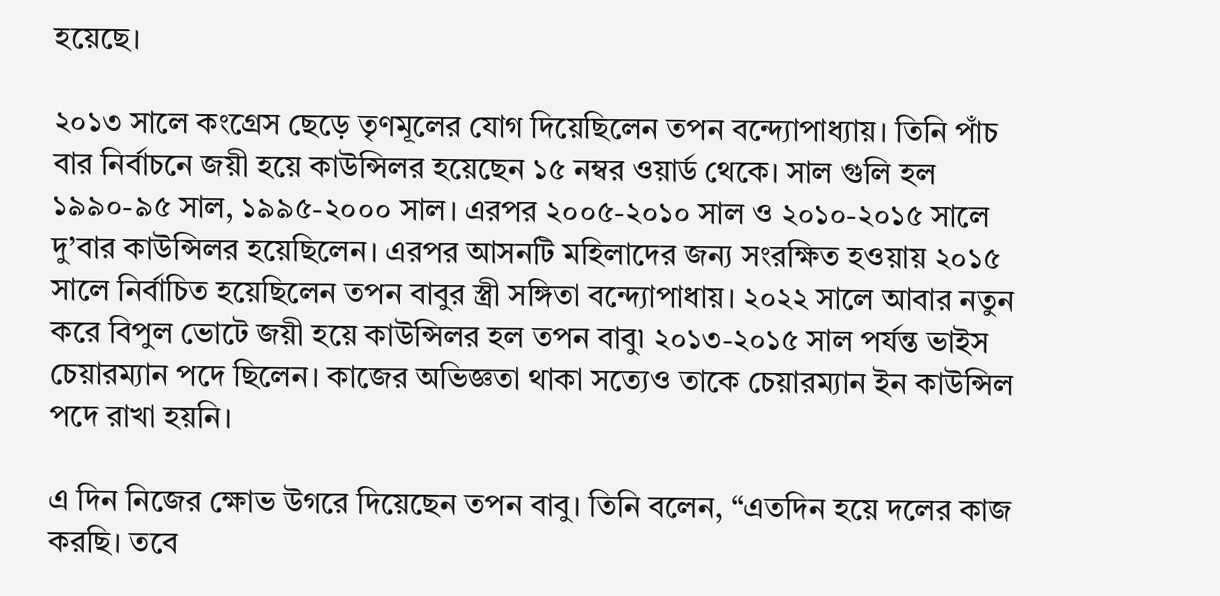হয়েছে।

২০১৩ সালে কংগ্রেস ছেড়ে তৃণমূলের যোগ দিয়েছিলেন তপন বন্দ্যোপাধ্যায়। তিনি পাঁচ বার নির্বাচনে জয়ী হয়ে কাউন্সিলর হয়েছেন ১৫ নম্বর ওয়ার্ড থেকে। সাল গুলি হল ১৯৯০-৯৫ সাল, ১৯৯৫-২০০০ সাল। এরপর ২০০৫-২০১০ সাল ও ২০১০-২০১৫ সালে দু’বার কাউন্সিলর হয়েছিলেন। এরপর আসনটি মহিলাদের জন্য সংরক্ষিত হওয়ায় ২০১৫ সালে নির্বাচিত হয়েছিলেন তপন বাবুর স্ত্রী সঙ্গিতা বন্দ্যোপাধায়। ২০২২ সালে আবার নতুন করে বিপুল ভোটে জয়ী হয়ে কাউন্সিলর হল তপন বাবু৷ ২০১৩-২০১৫ সাল পর্যন্ত ভাইস চেয়ারম্যান পদে ছিলেন। কাজের অভিজ্ঞতা থাকা সত্যেও তাকে চেয়ারম্যান ইন কাউন্সিল পদে রাখা হয়নি।

এ দিন নিজের ক্ষোভ উগরে দিয়েছেন তপন বাবু। তিনি বলেন, “এতদিন হয়ে দলের কাজ করছি। তবে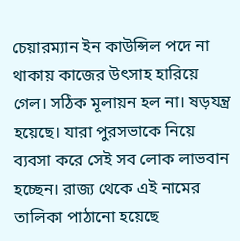চেয়ারম্যান ইন কাউন্সিল পদে না থাকায় কাজের উৎসাহ হারিয়ে গেল। সঠিক মূলায়ন হল না। ষড়যন্ত্র হয়েছে। যারা পুরসভাকে নিয়ে ব্যবসা করে সেই সব লোক লাভবান হচ্ছেন। রাজ্য থেকে এই নামের তালিকা পাঠানো হয়েছে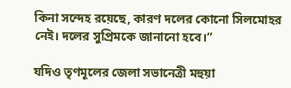কিনা সন্দেহ রয়েছে, কারণ দলের কোনো সিলমোহর নেই। দলের সুপ্রিমকে জানানো হবে।”

যদিও তৃণমূলের জেলা সভানেত্রী মহুয়া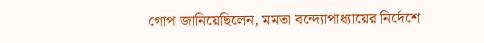গোপ জানিয়েছিলেন, মমতা বন্দ্যোপাধ্যায়ের নির্দেশে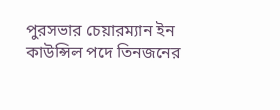পুরসভার চেয়ারম্যান ইন কাউন্সিল পদে তিনজনের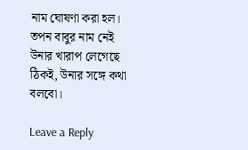নাম ঘোষণা করা হল। তপন বাবুর নাম নেই উনার খারাপ লেগেছে ঠিকই, উনার সঙ্গে কথা বলবো।

Leave a Reply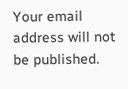Your email address will not be published.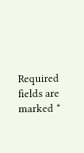Required fields are marked *